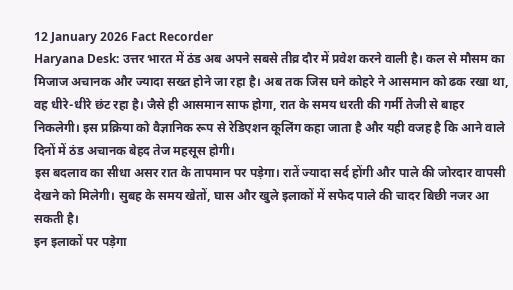12 January 2026 Fact Recorder
Haryana Desk: उत्तर भारत में ठंड अब अपने सबसे तीव्र दौर में प्रवेश करने वाली है। कल से मौसम का मिजाज अचानक और ज्यादा सख्त होने जा रहा है। अब तक जिस घने कोहरे ने आसमान को ढक रखा था, वह धीरे-धीरे छंट रहा है। जैसे ही आसमान साफ होगा, रात के समय धरती की गर्मी तेजी से बाहर निकलेगी। इस प्रक्रिया को वैज्ञानिक रूप से रेडिएशन कूलिंग कहा जाता है और यही वजह है कि आने वाले दिनों में ठंड अचानक बेहद तेज महसूस होगी।
इस बदलाव का सीधा असर रात के तापमान पर पड़ेगा। रातें ज्यादा सर्द होंगी और पाले की जोरदार वापसी देखने को मिलेगी। सुबह के समय खेतों, घास और खुले इलाकों में सफेद पाले की चादर बिछी नजर आ सकती है।
इन इलाकों पर पड़ेगा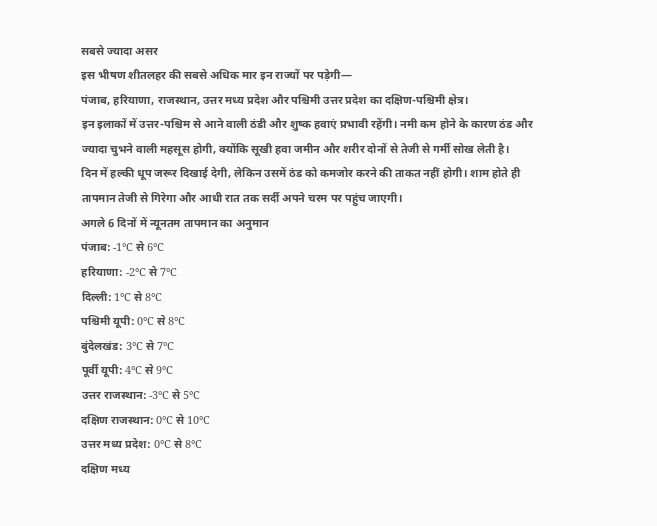सबसे ज्यादा असर
इस भीषण शीतलहर की सबसे अधिक मार इन राज्यों पर पड़ेगी—
पंजाब, हरियाणा, राजस्थान, उत्तर मध्य प्रदेश और पश्चिमी उत्तर प्रदेश का दक्षिण-पश्चिमी क्षेत्र।
इन इलाकों में उत्तर-पश्चिम से आने वाली ठंडी और शुष्क हवाएं प्रभावी रहेंगी। नमी कम होने के कारण ठंड और ज्यादा चुभने वाली महसूस होगी, क्योंकि सूखी हवा जमीन और शरीर दोनों से तेजी से गर्मी सोख लेती है।
दिन में हल्की धूप जरूर दिखाई देगी, लेकिन उसमें ठंड को कमजोर करने की ताकत नहीं होगी। शाम होते ही तापमान तेजी से गिरेगा और आधी रात तक सर्दी अपने चरम पर पहुंच जाएगी।
अगले 6 दिनों में न्यूनतम तापमान का अनुमान
पंजाब: -1°C से 6°C
हरियाणा: -2°C से 7°C
दिल्ली: 1°C से 8°C
पश्चिमी यूपी: 0°C से 8°C
बुंदेलखंड: 3°C से 7°C
पूर्वी यूपी: 4°C से 9°C
उत्तर राजस्थान: -3°C से 5°C
दक्षिण राजस्थान: 0°C से 10°C
उत्तर मध्य प्रदेश: 0°C से 8°C
दक्षिण मध्य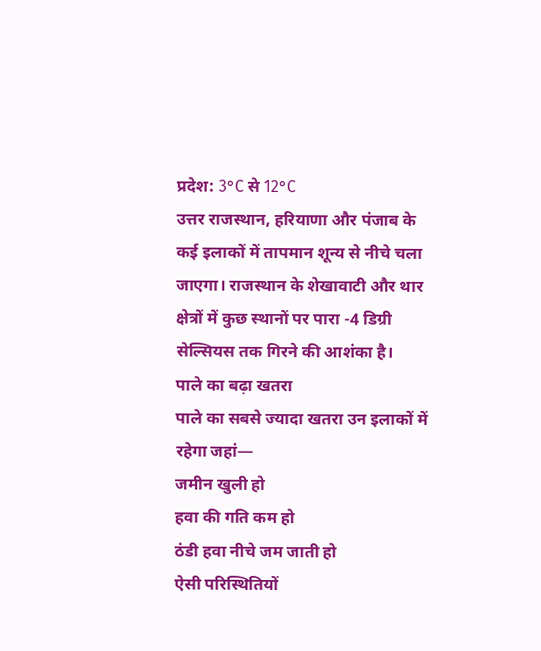प्रदेश: 3°C से 12°C
उत्तर राजस्थान, हरियाणा और पंजाब के कई इलाकों में तापमान शून्य से नीचे चला जाएगा। राजस्थान के शेखावाटी और थार क्षेत्रों में कुछ स्थानों पर पारा -4 डिग्री सेल्सियस तक गिरने की आशंका है।
पाले का बढ़ा खतरा
पाले का सबसे ज्यादा खतरा उन इलाकों में रहेगा जहां—
जमीन खुली हो
हवा की गति कम हो
ठंडी हवा नीचे जम जाती हो
ऐसी परिस्थितियों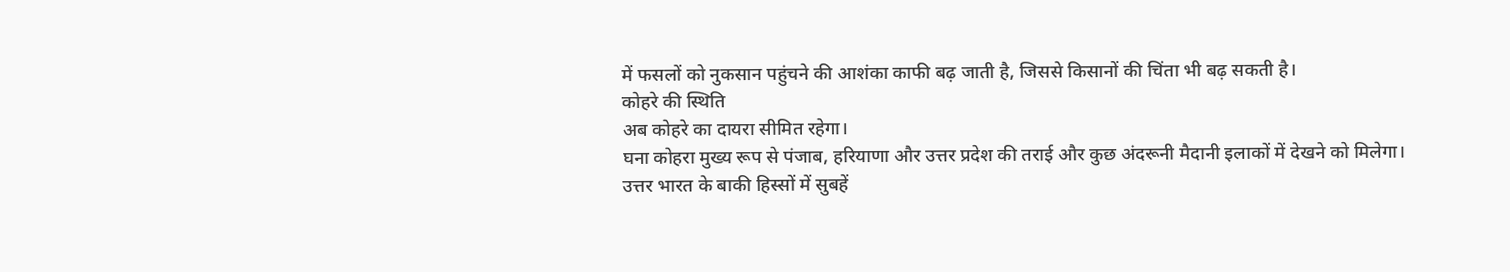में फसलों को नुकसान पहुंचने की आशंका काफी बढ़ जाती है, जिससे किसानों की चिंता भी बढ़ सकती है।
कोहरे की स्थिति
अब कोहरे का दायरा सीमित रहेगा।
घना कोहरा मुख्य रूप से पंजाब, हरियाणा और उत्तर प्रदेश की तराई और कुछ अंदरूनी मैदानी इलाकों में देखने को मिलेगा।
उत्तर भारत के बाकी हिस्सों में सुबहें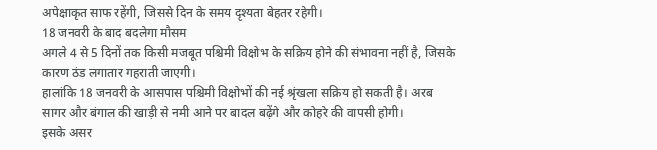अपेक्षाकृत साफ रहेंगी, जिससे दिन के समय दृश्यता बेहतर रहेगी।
18 जनवरी के बाद बदलेगा मौसम
अगले 4 से 5 दिनों तक किसी मजबूत पश्चिमी विक्षोभ के सक्रिय होने की संभावना नहीं है, जिसके कारण ठंड लगातार गहराती जाएगी।
हालांकि 18 जनवरी के आसपास पश्चिमी विक्षोभों की नई श्रृंखला सक्रिय हो सकती है। अरब सागर और बंगाल की खाड़ी से नमी आने पर बादल बढ़ेंगे और कोहरे की वापसी होगी।
इसके असर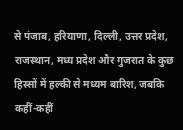से पंजाब, हरियाणा, दिल्ली, उत्तर प्रदेश, राजस्थान, मध्य प्रदेश और गुजरात के कुछ हिस्सों में हल्की से मध्यम बारिश, जबकि कहीं-कहीं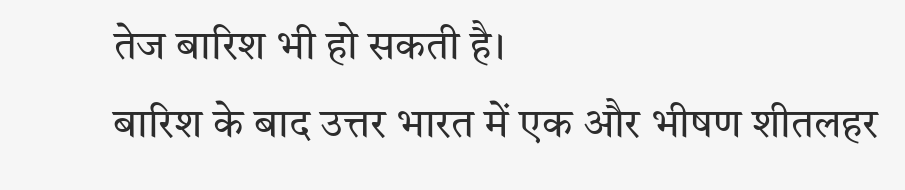तेज बारिश भी हो सकती है।
बारिश के बाद उत्तर भारत में एक और भीषण शीतलहर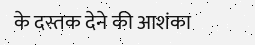के दस्तक देने की आशंका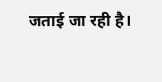जताई जा रही है।